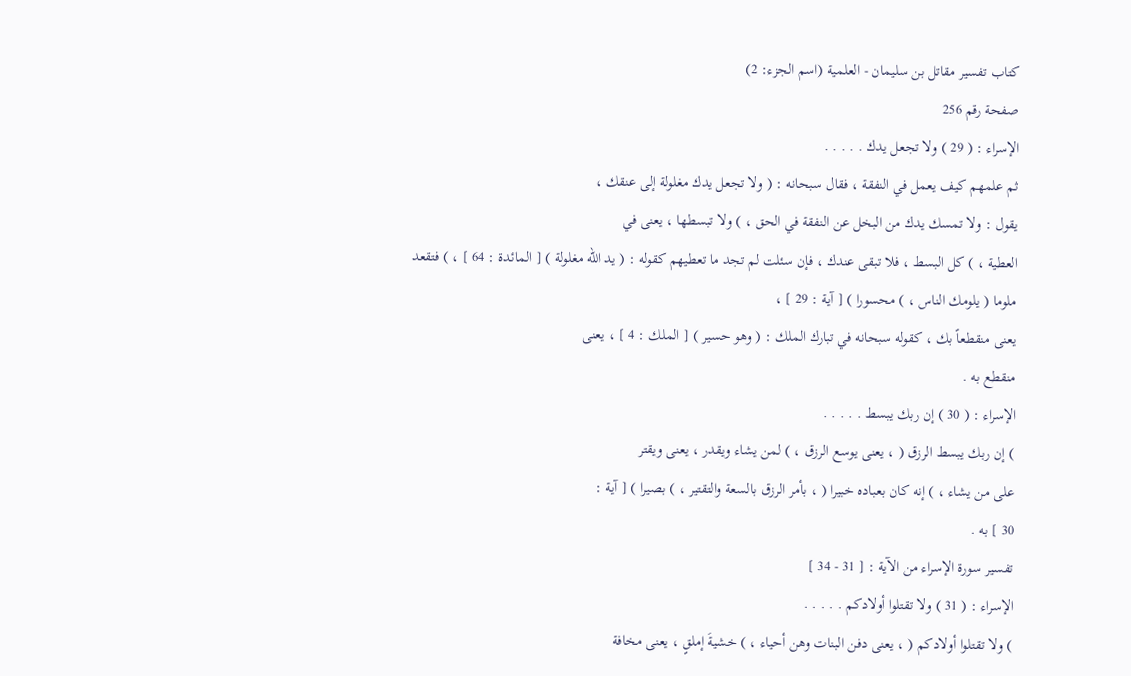كتاب تفسير مقاتل بن سليمان - العلمية (اسم الجزء: 2)
صفحة رقم 256
الإسراء : ( 29 ) ولا تجعل يدك . . . . .
ثم علمهم كيف يعمل في النفقة ، فقال سبحانه : ( ولا تجعل يدك مغلولة إلى عنقك ،
يقول : ولا تمسك يدك من البخل عن النفقة في الحق ، ) ولا تبسطها ، يعنى في
العطية ، ) كل البسط ، فلا تبقى عندك ، فإن سئلت لم تجد ما تعطيهم كقوله : ( يد الله مغلولة ) [ المائدة : 64 ] ، ) فتقعد ملوما ( يلومك الناس ، ) محسورا ) [ آية : 29 ] ،
يعنى منقطعاً بك ، كقوله سبحانه في تبارك الملك : ( وهو حسير ) [ الملك : 4 ] ، يعنى
منقطع به .
الإسراء : ( 30 ) إن ربك يبسط . . . . .
) إن ربك يبسط الرزق ( ، يعنى يوسع الرزق ، ) لمن يشاء ويقدر ، يعنى ويقتر
على من يشاء ، ) إنه كان بعباده خبيرا ( ، بأمر الرزق بالسعة والتقتير ، ) بصيرا ) [ آية :
30 ] به .
تفسير سورة الإسراء من الآية : [ 31 - 34 ]
الإسراء : ( 31 ) ولا تقتلوا أولادكم . . . . .
) ولا تقتلوا أولادكم ( ، يعنى دفن البنات وهن أحياء ، ) خشيةَ إملقٍ ، يعنى مخافة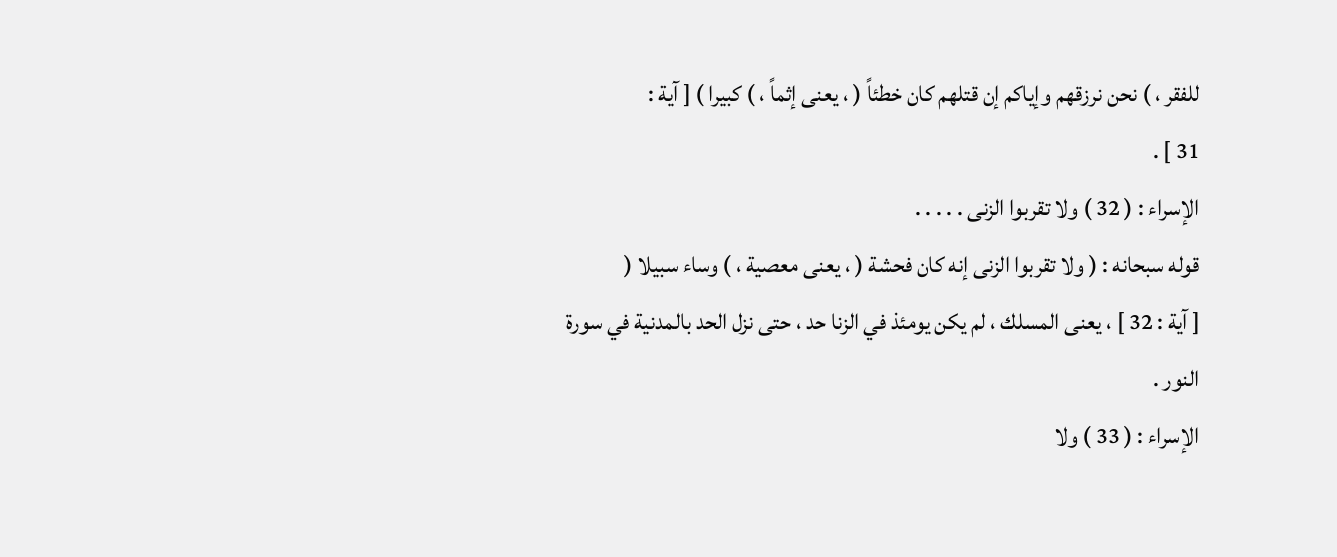للفقر ، ) نحن نرزقهم وإياكم إن قتلهم كان خطئاً ( ، يعنى إثماً ، ) كبيرا ) [ آية :
31 ] .
الإسراء : ( 32 ) ولا تقربوا الزنى . . . . .
قوله سبحانه : ( ولا تقربوا الزنى إنه كان فحشة ( ، يعنى معصية ، ) وساء سبيلا (
[ آية : 32 ] ، يعنى المسلك ، لم يكن يومئذ في الزنا حد ، حتى نزل الحد بالمدنية في سورة
النور .
الإسراء : ( 33 ) ولا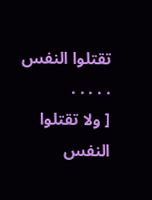تقتلوا النفس . . . . .
[ ولا تقتلوا النفس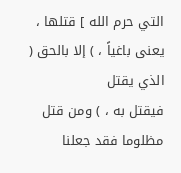التي حرم الله ] قتلها ، يعنى باغياً ، ) إلا بالحق ( الذي يقتل
فيقتل به ، ) ومن قتل مظلوما فقد جعلنا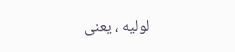لوليه ، يعنى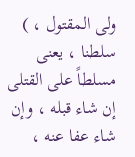ولى المقتول ، ) سلطنا ، يعنى
مسلطاً على القتلى إن شاء قبله ، وإن شاء عفا عنه ،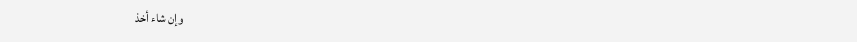وإن شاء أخذ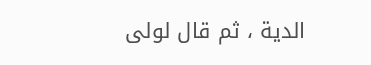الدية ، ثم قال لولى